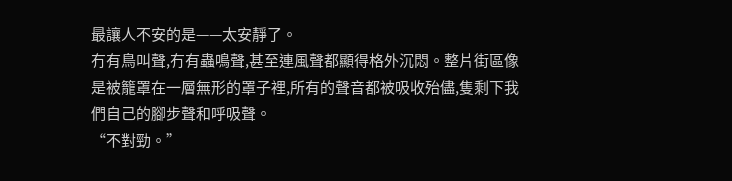最讓人不安的是——太安靜了。
冇有鳥叫聲,冇有蟲鳴聲,甚至連風聲都顯得格外沉悶。整片街區像是被籠罩在一層無形的罩子裡,所有的聲音都被吸收殆儘,隻剩下我們自己的腳步聲和呼吸聲。
“不對勁。”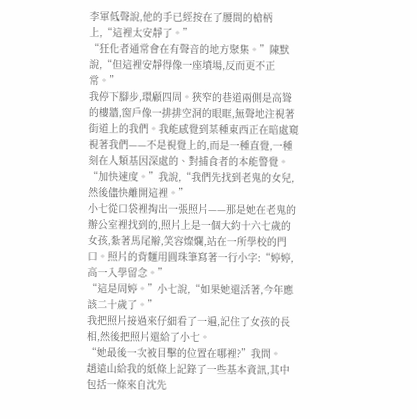李軍低聲說,他的手已經按在了腰間的槍柄上,“這裡太安靜了。”
“狂化者通常會在有聲音的地方聚集。”陳默說,“但這裡安靜得像一座墳場,反而更不正常。”
我停下腳步,環顧四周。狹窄的巷道兩側是高聳的樓牆,窗戶像一排排空洞的眼眶,無聲地注視著街道上的我們。我能感覺到某種東西正在暗處窺視著我們——不是視覺上的,而是一種直覺,一種刻在人類基因深處的、對捕食者的本能警覺。
“加快速度。”我說,“我們先找到老鬼的女兒,然後儘快離開這裡。”
小七從口袋裡掏出一張照片——那是她在老鬼的辦公室裡找到的,照片上是一個大約十六七歲的女孩,紮著馬尾辮,笑容燦爛,站在一所學校的門口。照片的背麵用圓珠筆寫著一行小字:“婷婷,高一入學留念。”
“這是周婷。”小七說,“如果她還活著,今年應該二十歲了。”
我把照片接過來仔細看了一遍,記住了女孩的長相,然後把照片還給了小七。
“她最後一次被目擊的位置在哪裡?”我問。
趙遠山給我的紙條上記錄了一些基本資訊,其中包括一條來自沈先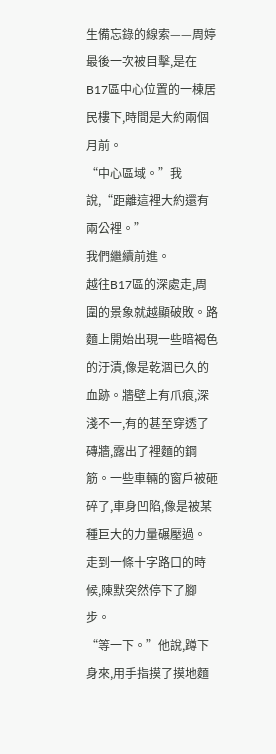生備忘錄的線索——周婷最後一次被目擊,是在B17區中心位置的一棟居民樓下,時間是大約兩個月前。
“中心區域。”我說,“距離這裡大約還有兩公裡。”
我們繼續前進。
越往B17區的深處走,周圍的景象就越顯破敗。路麵上開始出現一些暗褐色的汙漬,像是乾涸已久的血跡。牆壁上有爪痕,深淺不一,有的甚至穿透了磚牆,露出了裡麵的鋼筋。一些車輛的窗戶被砸碎了,車身凹陷,像是被某種巨大的力量碾壓過。
走到一條十字路口的時候,陳默突然停下了腳步。
“等一下。”他說,蹲下身來,用手指摸了摸地麵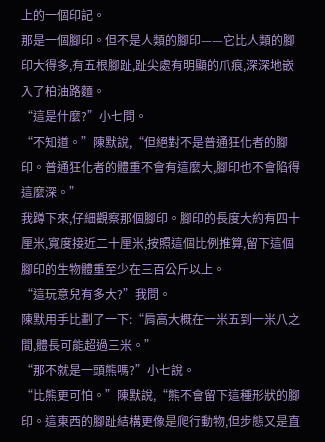上的一個印記。
那是一個腳印。但不是人類的腳印——它比人類的腳印大得多,有五根腳趾,趾尖處有明顯的爪痕,深深地嵌入了柏油路麵。
“這是什麼?”小七問。
“不知道。”陳默說,“但絕對不是普通狂化者的腳印。普通狂化者的體重不會有這麼大,腳印也不會陷得這麼深。”
我蹲下來,仔細觀察那個腳印。腳印的長度大約有四十厘米,寬度接近二十厘米,按照這個比例推算,留下這個腳印的生物體重至少在三百公斤以上。
“這玩意兒有多大?”我問。
陳默用手比劃了一下:“肩高大概在一米五到一米八之間,體長可能超過三米。”
“那不就是一頭熊嗎?”小七說。
“比熊更可怕。”陳默說,“熊不會留下這種形狀的腳印。這東西的腳趾結構更像是爬行動物,但步態又是直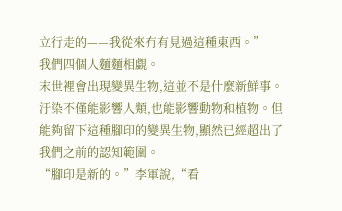立行走的——我從來冇有見過這種東西。”
我們四個人麵麵相覷。
末世裡會出現變異生物,這並不是什麼新鮮事。汙染不僅能影響人類,也能影響動物和植物。但能夠留下這種腳印的變異生物,顯然已經超出了我們之前的認知範圍。
“腳印是新的。”李軍說,“看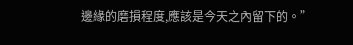邊緣的磨損程度,應該是今天之內留下的。”